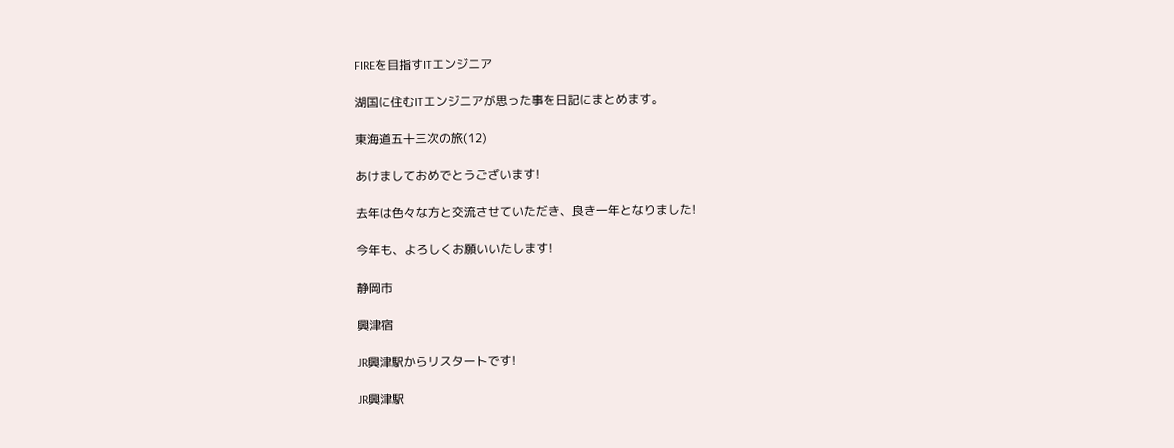FIREを目指すITエンジニア

湖国に住むITエンジニアが思った事を日記にまとめます。

東海道五十三次の旅(12)

あけましておめでとうございます!

去年は色々な方と交流させていただき、良き一年となりました!

今年も、よろしくお願いいたします!

静岡市

興津宿

JR興津駅からリスタートです!

JR興津駅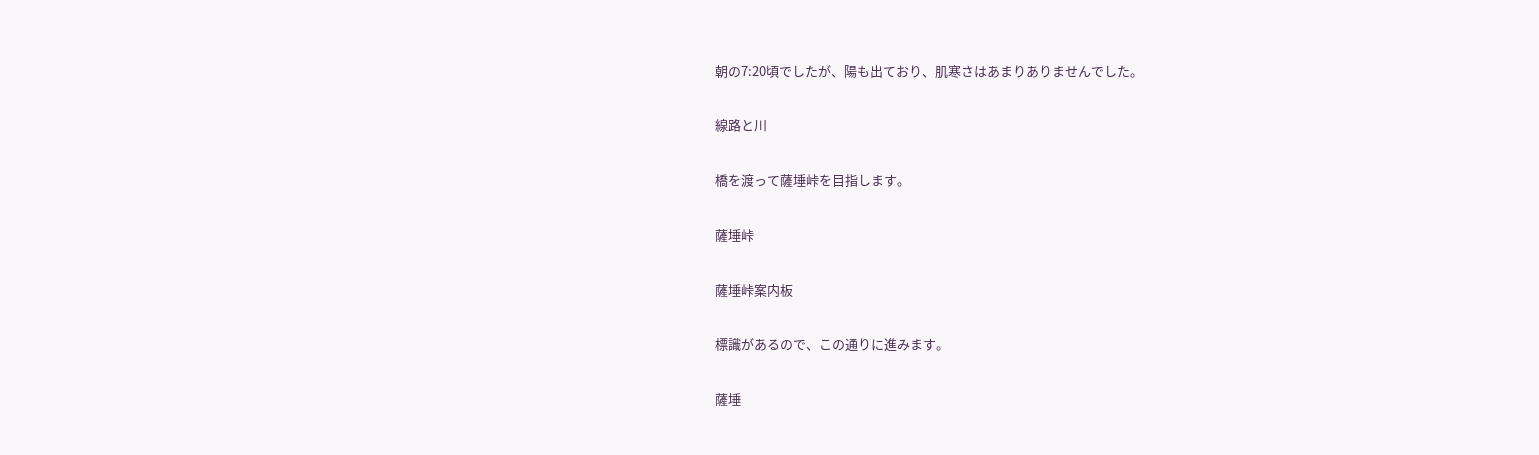朝の7:20頃でしたが、陽も出ており、肌寒さはあまりありませんでした。

線路と川

橋を渡って薩埵峠を目指します。

薩埵峠

薩埵峠案内板

標識があるので、この通りに進みます。

薩埵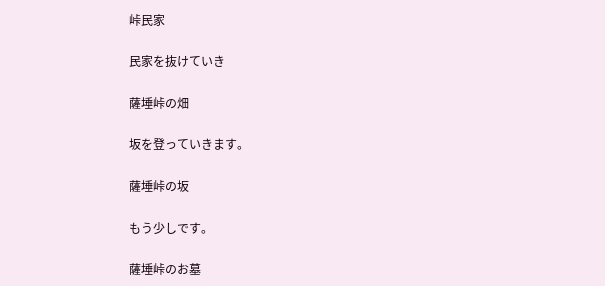峠民家

民家を抜けていき

薩埵峠の畑

坂を登っていきます。

薩埵峠の坂

もう少しです。

薩埵峠のお墓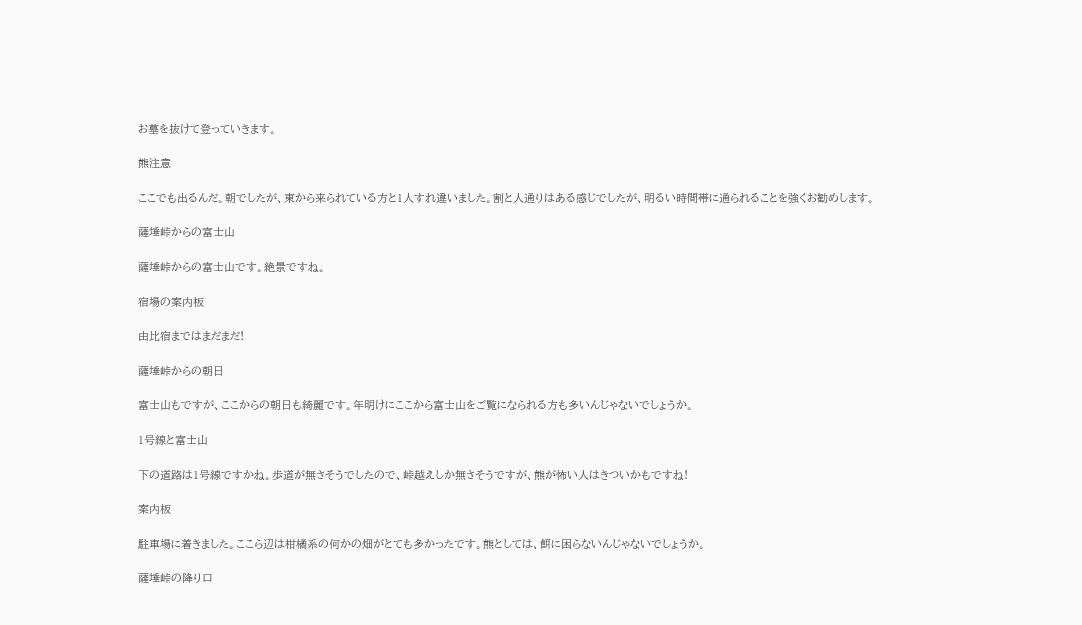お墓を抜けて登っていきます。

熊注意

ここでも出るんだ。朝でしたが、東から来られている方と1人すれ違いました。割と人通りはある感じでしたが、明るい時間帯に通られることを強くお勧めします。

薩埵峠からの富士山

薩埵峠からの富士山です。絶景ですね。

宿場の案内板

由比宿まではまだまだ!

薩埵峠からの朝日

富士山もですが、ここからの朝日も綺麗です。年明けにここから富士山をご覧になられる方も多いんじゃないでしょうか。

1号線と富士山

下の道路は1号線ですかね。歩道が無さそうでしたので、峠越えしか無さそうですが、熊が怖い人はきついかもですね!

案内板

駐車場に着きました。ここら辺は柑橘系の何かの畑がとても多かったです。熊としては、餌に困らないんじゃないでしょうか。

薩埵峠の降り口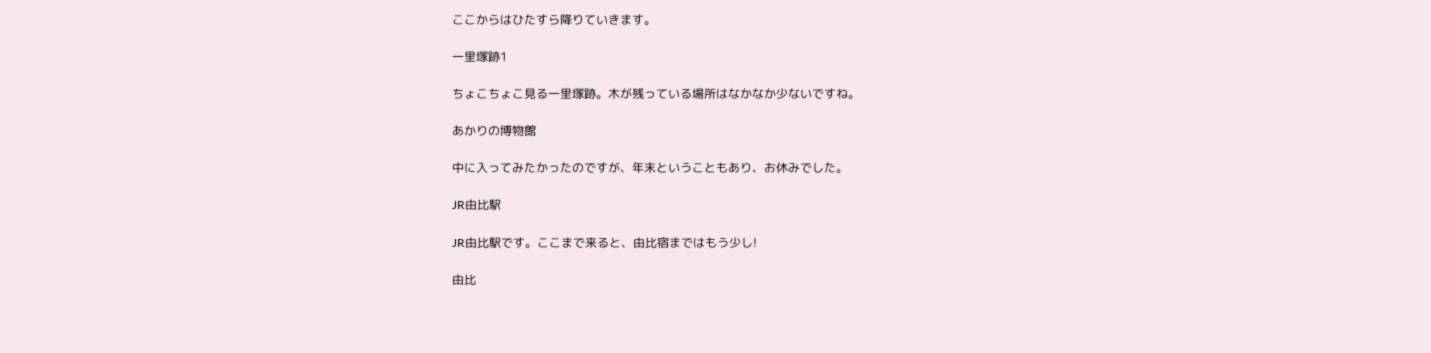ここからはひたすら降りていきます。

一里塚跡1

ちょこちょこ見る一里塚跡。木が残っている場所はなかなか少ないですね。

あかりの博物館

中に入ってみたかったのですが、年末ということもあり、お休みでした。

JR由比駅

JR由比駅です。ここまで来ると、由比宿まではもう少し!

由比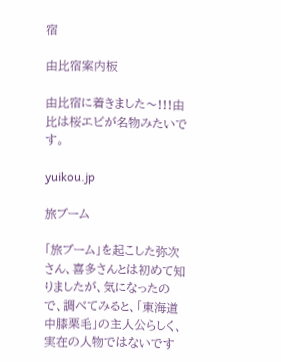宿

由比宿案内板

由比宿に着きました〜!!!由比は桜エビが名物みたいです。

yuikou.jp

旅ブーム

「旅ブーム」を起こした弥次さん、喜多さんとは初めて知りましたが、気になったので、調べてみると、「東海道中膝栗毛」の主人公らしく、実在の人物ではないです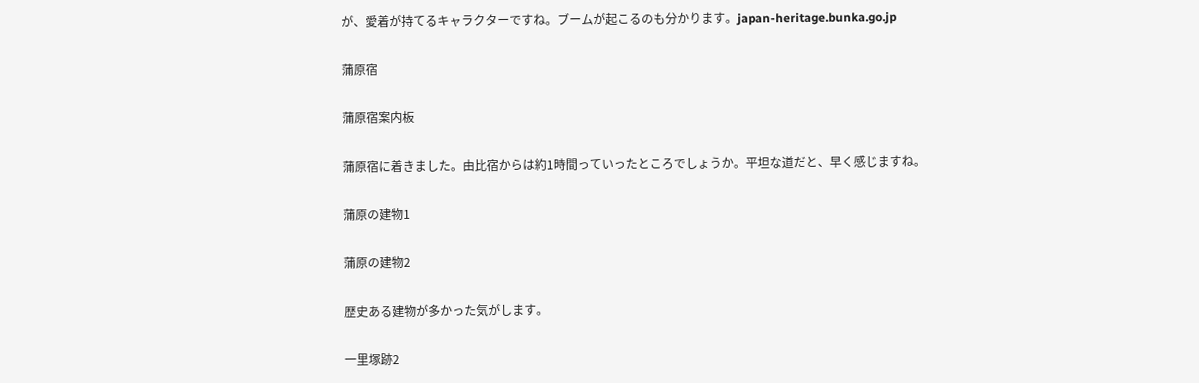が、愛着が持てるキャラクターですね。ブームが起こるのも分かります。japan-heritage.bunka.go.jp

蒲原宿

蒲原宿案内板

蒲原宿に着きました。由比宿からは約1時間っていったところでしょうか。平坦な道だと、早く感じますね。

蒲原の建物1

蒲原の建物2

歴史ある建物が多かった気がします。

一里塚跡2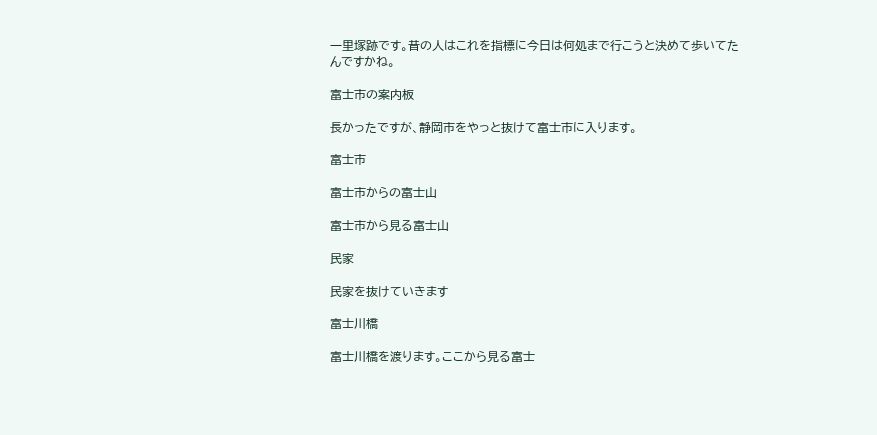一里塚跡です。昔の人はこれを指標に今日は何処まで行こうと決めて歩いてたんですかね。

富士市の案内板

長かったですが、静岡市をやっと抜けて富士市に入ります。

富士市

富士市からの富士山

富士市から見る富士山

民家

民家を抜けていきます

富士川橋

富士川橋を渡ります。ここから見る富士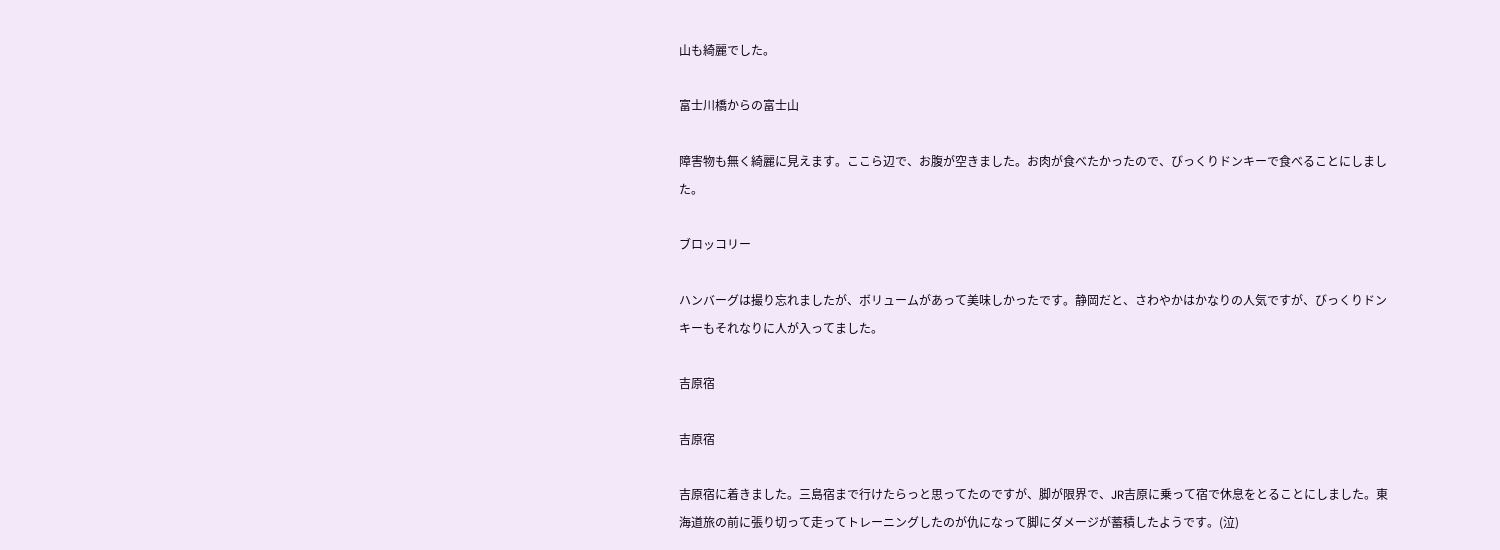山も綺麗でした。

富士川橋からの富士山

障害物も無く綺麗に見えます。ここら辺で、お腹が空きました。お肉が食べたかったので、びっくりドンキーで食べることにしました。

ブロッコリー

ハンバーグは撮り忘れましたが、ボリュームがあって美味しかったです。静岡だと、さわやかはかなりの人気ですが、びっくりドンキーもそれなりに人が入ってました。

吉原宿

吉原宿

吉原宿に着きました。三島宿まで行けたらっと思ってたのですが、脚が限界で、JR吉原に乗って宿で休息をとることにしました。東海道旅の前に張り切って走ってトレーニングしたのが仇になって脚にダメージが蓄積したようです。(泣)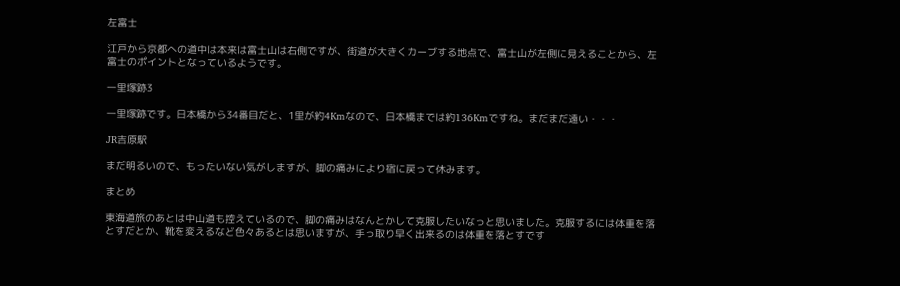左富士

江戸から京都への道中は本来は富士山は右側ですが、街道が大きくカーブする地点で、富士山が左側に見えることから、左富士のポイントとなっているようです。

一里塚跡3

一里塚跡です。日本橋から34番目だと、1里が約4Kmなので、日本橋までは約136Kmですね。まだまだ遠い・・・

JR吉原駅

まだ明るいので、もったいない気がしますが、脚の痛みにより宿に戻って休みます。

まとめ

東海道旅のあとは中山道も控えているので、脚の痛みはなんとかして克服したいなっと思いました。克服するには体重を落とすだとか、靴を変えるなど色々あるとは思いますが、手っ取り早く出来るのは体重を落とすです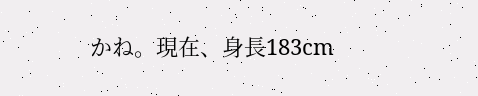かね。現在、身長183cm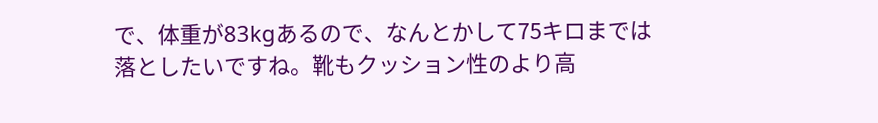で、体重が83kgあるので、なんとかして75キロまでは落としたいですね。靴もクッション性のより高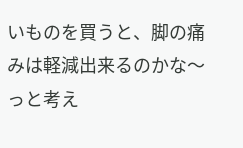いものを買うと、脚の痛みは軽減出来るのかな〜っと考え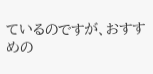ているのですが、おすすめの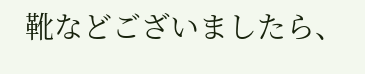靴などございましたら、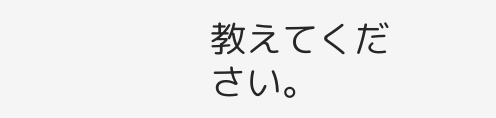教えてください。